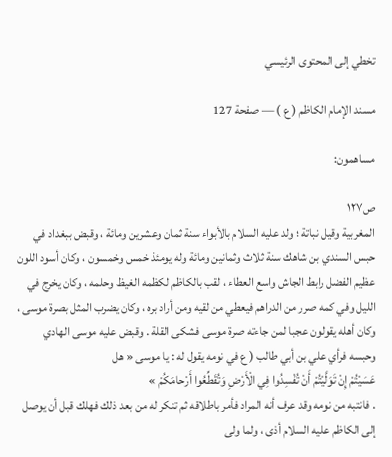تخطي إلى المحتوى الرئيسي

مسند الإمام الكاظم ( ع ) — صفحة 127

مساهمون:

ص١٢٧
المغربية وقيل نباتة ؛ ولد عليه السلام بالأبواء سنة ثمان وعشرين ومائة ، وقبض ببغداد في حبس السندي بن شاهك سنة ثلاث وثمانين ومائة وله يومئذ خمس وخمسون ، وكان أسود اللون عظيم الفضل رابط الجاش واسع العطاء ، لقب بالكاظم لكظمه الغيظ وحلمه ، وكان يخرج في الليل وفي كمه صرر من الدراهم فيعطي من لقيه ومن أراد بره ، وكان يضرب المثل بصرة موسى ، وكان أهله يقولون عجبا لمن جاءته صرة موسى فشكى القلة . وقبض عليه موسى الهادي وحبسه فرأي علي بن أبي طالب ( ع في نومه يقول له : يا موسى « هل
عَسَيْتُمْ إِنْ تَوَلَّيْتُمْ أَنْ تُفْسِدُوا فِي الْأَرْضِ وَتُقَطِّعُوا أَرْحامَكُمْ »
. فانتبه من نومه وقد عرف أنه المراد فأمر باطلاقه ثم تنكر له من بعد ذلك فهلك قبل أن يوصل إلى الكاظم عليه السلام أذى ، ولما ولى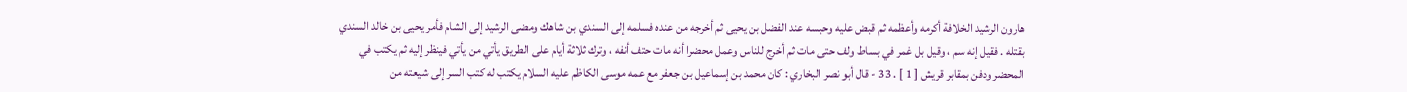هارون الرشيد الخلافة أكرمه وأعظمه ثم قبض عليه وحبسه عند الفضل بن يحيى ثم أخرجه من عنده فسلمه إلى السندي بن شاهك ومضى الرشيد إلى الشام فأمر يحيى بن خالد السندي بقتله . فقيل إنه سم ، وقيل بل غمر في بساط ولف حتى مات ثم أخرج للناس وعمل محضرا أنه مات حتف أنفه ، وترك ثلاثة أيام على الطريق يأتي من يأتي فينظر إليه ثم يكتب في المحضر ودفن بمقابر قريش [ 1 ] . 33 - قال أبو نصر البخاري : كان محمد بن إسماعيل بن جعفر مع عمه موسى الكاظم عليه السلام يكتب له كتب السر إلى شيعته من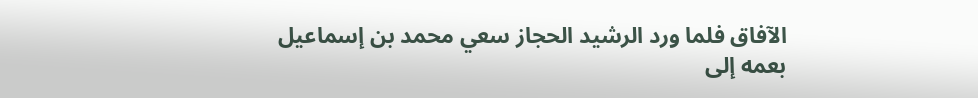الآفاق فلما ورد الرشيد الحجاز سعي محمد بن إسماعيل بعمه إلى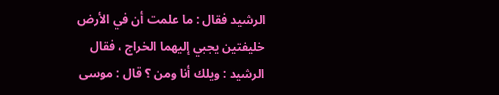الرشيد فقال : ما علمت أن في الأرض خليفتين يجبي إليهما الخراج ، فقال الرشيد : ويلك أنا ومن ؟ قال : موسى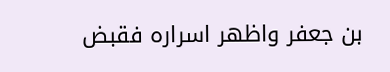بن جعفر واظهر اسراره فقبض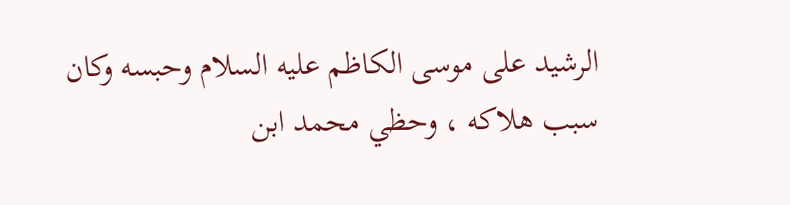الرشيد على موسى الكاظم عليه السلام وحبسه وكان سبب هلاكه ، وحظي محمد ابن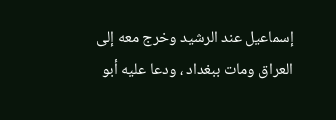إسماعيل عند الرشيد وخرج معه إلى العراق ومات ببغداد ، ودعا عليه أبو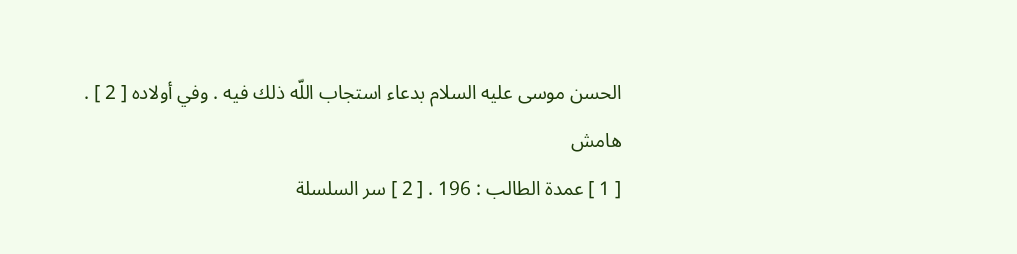الحسن موسى عليه السلام بدعاء استجاب اللّه ذلك فيه . وفي أولاده [ 2 ] .
هامش
[ 1 ] عمدة الطالب : 196 . [ 2 ] سر السلسلة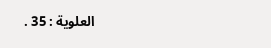العلوية : 35 .